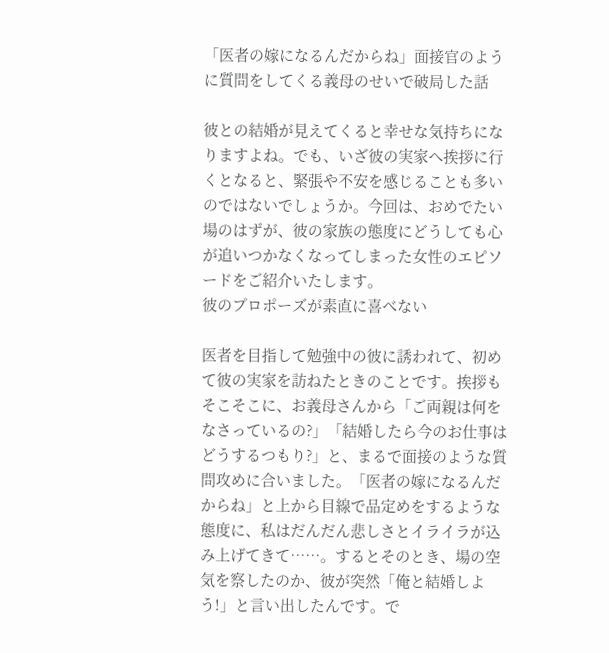「医者の嫁になるんだからね」面接官のように質問をしてくる義母のせいで破局した話

彼との結婚が見えてくると幸せな気持ちになりますよね。でも、いざ彼の実家へ挨拶に行くとなると、緊張や不安を感じることも多いのではないでしょうか。今回は、おめでたい場のはずが、彼の家族の態度にどうしても心が追いつかなくなってしまった女性のエピソードをご紹介いたします。
彼のプロポーズが素直に喜べない

医者を目指して勉強中の彼に誘われて、初めて彼の実家を訪ねたときのことです。挨拶もそこそこに、お義母さんから「ご両親は何をなさっているの?」「結婚したら今のお仕事はどうするつもり?」と、まるで面接のような質問攻めに合いました。「医者の嫁になるんだからね」と上から目線で品定めをするような態度に、私はだんだん悲しさとイライラが込み上げてきて……。するとそのとき、場の空気を察したのか、彼が突然「俺と結婚しよう!」と言い出したんです。で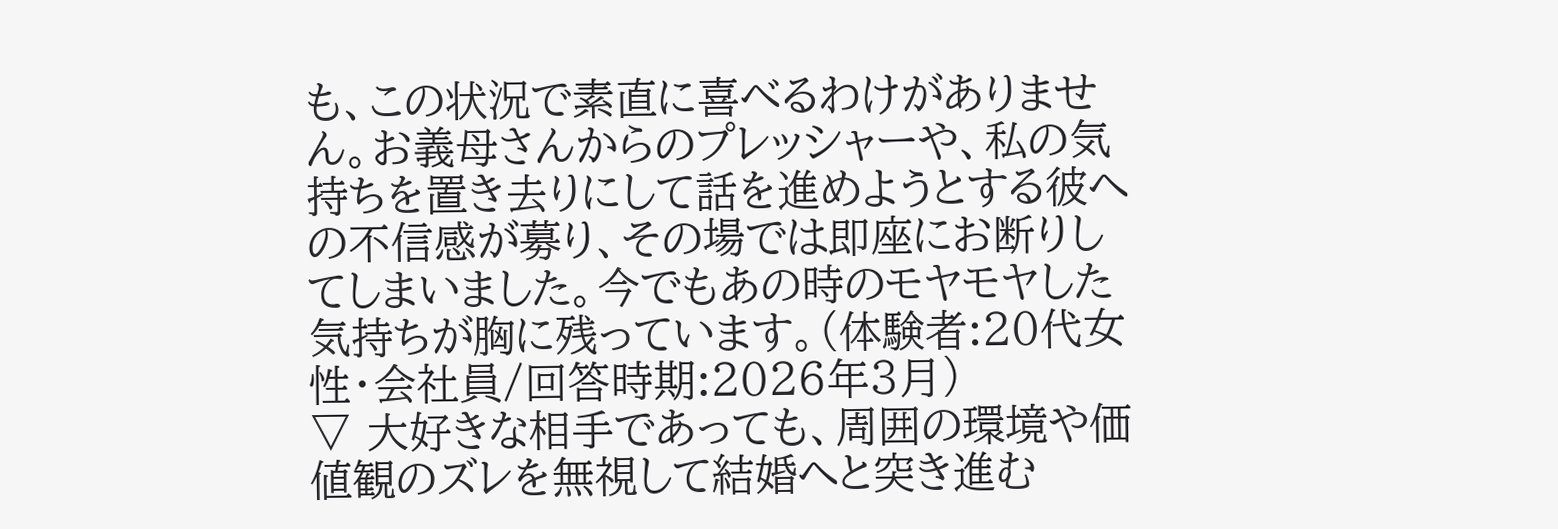も、この状況で素直に喜べるわけがありません。お義母さんからのプレッシャーや、私の気持ちを置き去りにして話を進めようとする彼への不信感が募り、その場では即座にお断りしてしまいました。今でもあの時のモヤモヤした気持ちが胸に残っています。(体験者:20代女性・会社員/回答時期:2026年3月)
▽ 大好きな相手であっても、周囲の環境や価値観のズレを無視して結婚へと突き進む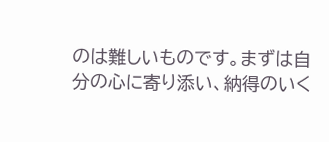のは難しいものです。まずは自分の心に寄り添い、納得のいく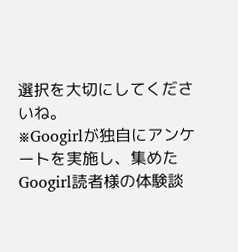選択を大切にしてくださいね。
※Googirlが独自にアンケートを実施し、集めたGoogirl読者様の体験談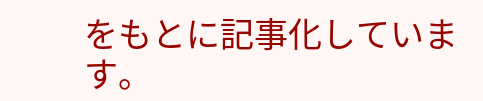をもとに記事化しています。